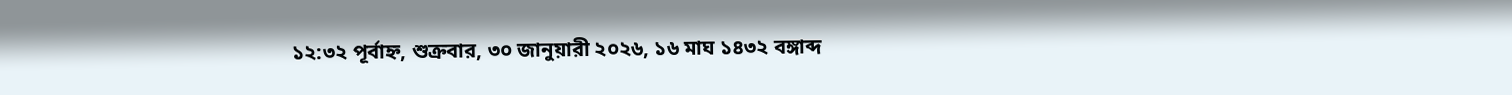১২:৩২ পূর্বাহ্ন, শুক্রবার, ৩০ জানুয়ারী ২০২৬, ১৬ মাঘ ১৪৩২ বঙ্গাব্দ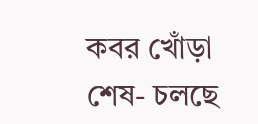কবর খোঁড়া শেষ- চলছে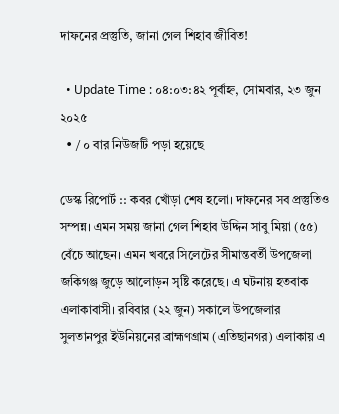দাফনের প্রস্তুতি, জানা গেল শিহাব জীবিত!

  • Update Time : ০৪:০৩:৪২ পূর্বাহ্ন, সোমবার, ২৩ জুন ২০২৫
  • / ০ বার নিউজটি পড়া হয়েছে

ডেস্ক রিপোর্ট :: কবর খোঁড়া শেষ হলো। দাফনের সব প্রস্তুতিও সম্পন্ন। এমন সময় জানা গেল শিহাব উদ্দিন সাবু মিয়া (৫৫) বেঁচে আছেন। এমন খবরে সিলেটের সীমান্তবর্তী উপজেলা জকিগঞ্জ জুড়ে আলোড়ন সৃষ্টি করেছে। এ ঘটনায় হতবাক এলাকাবাসী। রবিবার (২২ জুন) সকালে উপজেলার সুলতানপুর ইউনিয়নের ব্রাহ্মণগ্রাম (এতিছানগর) এলাকায় এ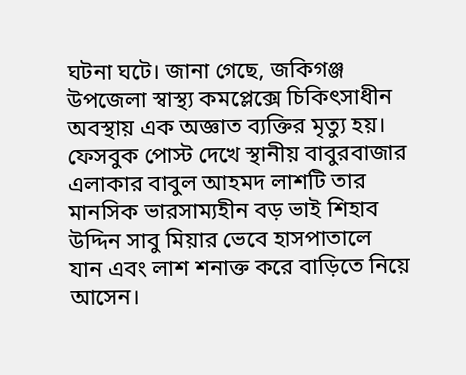ঘটনা ঘটে। জানা গেছে, জকিগঞ্জ উপজেলা স্বাস্থ্য কমপ্লেক্সে চিকিৎসাধীন অবস্থায় এক অজ্ঞাত ব্যক্তির মৃত্যু হয়। ফেসবুক পোস্ট দেখে স্থানীয় বাবুরবাজার এলাকার বাবুল আহমদ লাশটি তার মানসিক ভারসাম্যহীন বড় ভাই শিহাব উদ্দিন সাবু মিয়ার ভেবে হাসপাতালে যান এবং লাশ শনাক্ত করে বাড়িতে নিয়ে আসেন।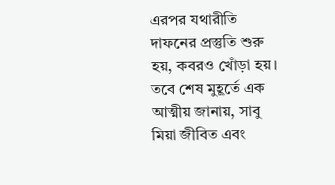এরপর যথারীতি দাফনের প্রস্তুতি শুরু হয়, কবরও খোঁড়া হয়। তবে শেষ মুহূর্তে এক আত্মীয় জানায়, সাবু মিয়া জীবিত এবং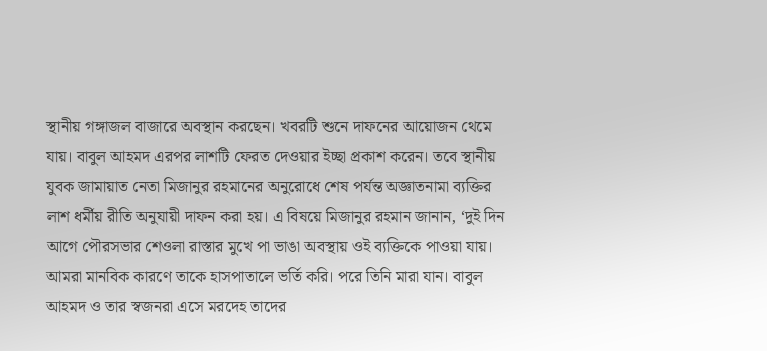স্থানীয় গঙ্গাজল বাজারে অবস্থান করছেন। খবরটি শুনে দাফনের আয়োজন থেমে যায়। বাবুল আহমদ এরপর লাশটি ফেরত দেওয়ার ইচ্ছা প্রকাশ করেন। তবে স্থানীয় যুবক জামায়াত নেতা মিজানুর রহমানের অনুরোধে শেষ পর্যন্ত অজ্ঞাতনামা ব্যক্তির লাশ ধর্মীয় রীতি অনুযায়ী দাফন করা হয়। এ বিষয়ে মিজানুর রহমান জানান, ‘দুই দিন আগে পৌরসভার শেওলা রাস্তার মুখে পা ভাঙা অবস্থায় ওই ব্যক্তিকে পাওয়া যায়। আমরা মানবিক কারণে তাকে হাসপাতালে ভর্তি করি। পরে তিনি মারা যান। বাবুল আহমদ ও তার স্বজনরা এসে মরদেহ তাদের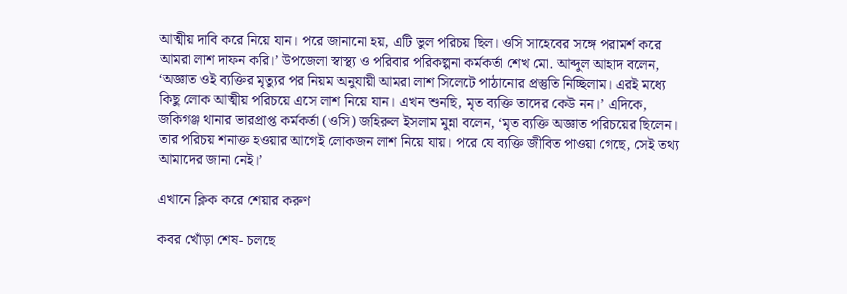আত্মীয় দাবি করে নিয়ে যান। পরে জানানো হয়, এটি ভুল পরিচয় ছিল। ওসি সাহেবের সঙ্গে পরামর্শ করে আমরা লাশ দাফন করি।’ উপজেলা স্বাস্থ্য ও পরিবার পরিকল্পনা কর্মকর্তা শেখ মো. আব্দুল আহাদ বলেন, ‘অজ্ঞাত ওই ব্যক্তির মৃত্যুর পর নিয়ম অনুযায়ী আমরা লাশ সিলেটে পাঠানোর প্রস্তুতি নিচ্ছিলাম। এরই মধ্যে কিছু লোক আত্মীয় পরিচয়ে এসে লাশ নিয়ে যান। এখন শুনছি, মৃত ব্যক্তি তাদের কেউ নন।’ এদিকে, জকিগঞ্জ থানার ভারপ্রাপ্ত কর্মকর্তা (ওসি) জহিরুল ইসলাম মুন্না বলেন, ‘মৃত ব্যক্তি অজ্ঞাত পরিচয়ের ছিলেন। তার পরিচয় শনাক্ত হওয়ার আগেই লোকজন লাশ নিয়ে যায়। পরে যে ব্যক্তি জীবিত পাওয়া গেছে, সেই তথ্য আমাদের জানা নেই।’

এখানে ক্লিক করে শেয়ার করুণ

কবর খোঁড়া শেষ- চলছে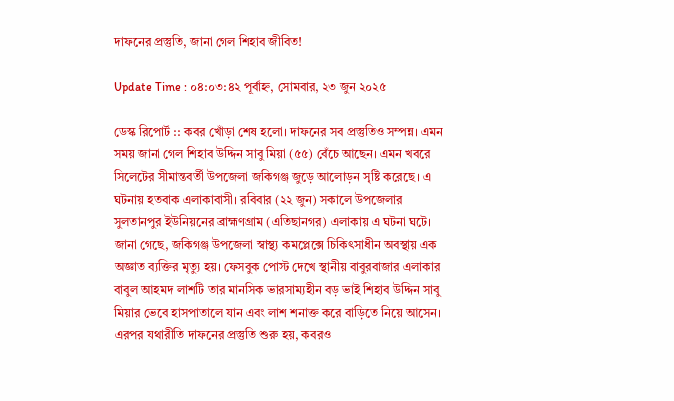দাফনের প্রস্তুতি, জানা গেল শিহাব জীবিত!

Update Time : ০৪:০৩:৪২ পূর্বাহ্ন, সোমবার, ২৩ জুন ২০২৫

ডেস্ক রিপোর্ট :: কবর খোঁড়া শেষ হলো। দাফনের সব প্রস্তুতিও সম্পন্ন। এমন সময় জানা গেল শিহাব উদ্দিন সাবু মিয়া (৫৫) বেঁচে আছেন। এমন খবরে সিলেটের সীমান্তবর্তী উপজেলা জকিগঞ্জ জুড়ে আলোড়ন সৃষ্টি করেছে। এ ঘটনায় হতবাক এলাকাবাসী। রবিবার (২২ জুন) সকালে উপজেলার সুলতানপুর ইউনিয়নের ব্রাহ্মণগ্রাম (এতিছানগর) এলাকায় এ ঘটনা ঘটে। জানা গেছে, জকিগঞ্জ উপজেলা স্বাস্থ্য কমপ্লেক্সে চিকিৎসাধীন অবস্থায় এক অজ্ঞাত ব্যক্তির মৃত্যু হয়। ফেসবুক পোস্ট দেখে স্থানীয় বাবুরবাজার এলাকার বাবুল আহমদ লাশটি তার মানসিক ভারসাম্যহীন বড় ভাই শিহাব উদ্দিন সাবু মিয়ার ভেবে হাসপাতালে যান এবং লাশ শনাক্ত করে বাড়িতে নিয়ে আসেন। এরপর যথারীতি দাফনের প্রস্তুতি শুরু হয়, কবরও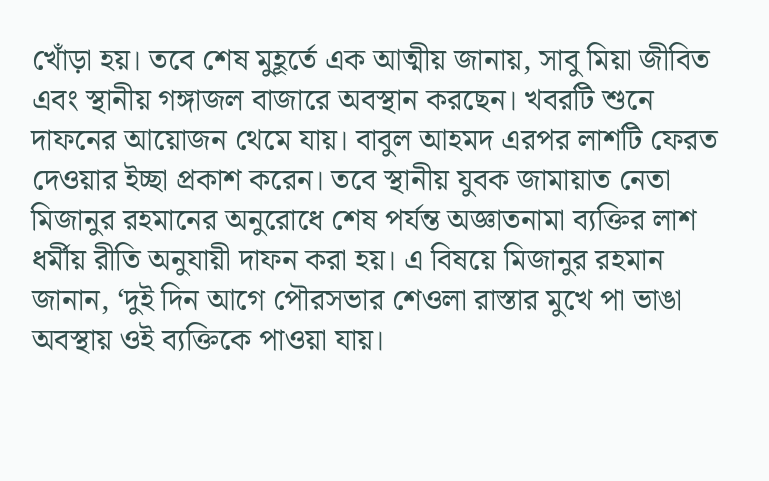খোঁড়া হয়। তবে শেষ মুহূর্তে এক আত্মীয় জানায়, সাবু মিয়া জীবিত এবং স্থানীয় গঙ্গাজল বাজারে অবস্থান করছেন। খবরটি শুনে দাফনের আয়োজন থেমে যায়। বাবুল আহমদ এরপর লাশটি ফেরত দেওয়ার ইচ্ছা প্রকাশ করেন। তবে স্থানীয় যুবক জামায়াত নেতা মিজানুর রহমানের অনুরোধে শেষ পর্যন্ত অজ্ঞাতনামা ব্যক্তির লাশ ধর্মীয় রীতি অনুযায়ী দাফন করা হয়। এ বিষয়ে মিজানুর রহমান জানান, ‘দুই দিন আগে পৌরসভার শেওলা রাস্তার মুখে পা ভাঙা অবস্থায় ওই ব্যক্তিকে পাওয়া যায়।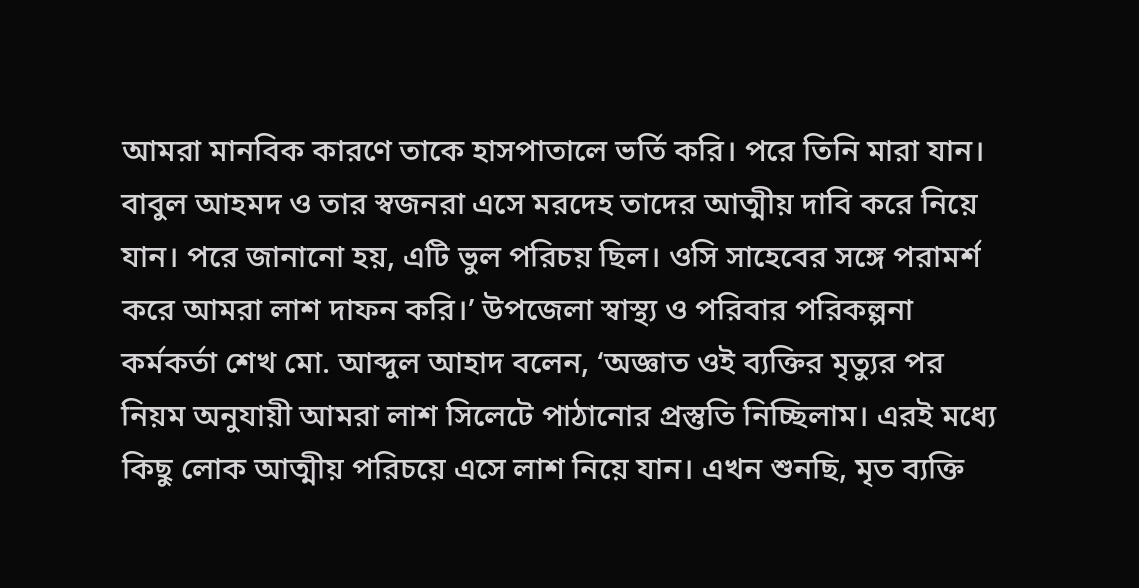আমরা মানবিক কারণে তাকে হাসপাতালে ভর্তি করি। পরে তিনি মারা যান। বাবুল আহমদ ও তার স্বজনরা এসে মরদেহ তাদের আত্মীয় দাবি করে নিয়ে যান। পরে জানানো হয়, এটি ভুল পরিচয় ছিল। ওসি সাহেবের সঙ্গে পরামর্শ করে আমরা লাশ দাফন করি।’ উপজেলা স্বাস্থ্য ও পরিবার পরিকল্পনা কর্মকর্তা শেখ মো. আব্দুল আহাদ বলেন, ‘অজ্ঞাত ওই ব্যক্তির মৃত্যুর পর নিয়ম অনুযায়ী আমরা লাশ সিলেটে পাঠানোর প্রস্তুতি নিচ্ছিলাম। এরই মধ্যে কিছু লোক আত্মীয় পরিচয়ে এসে লাশ নিয়ে যান। এখন শুনছি, মৃত ব্যক্তি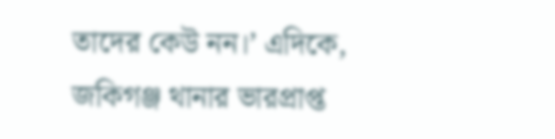তাদের কেউ নন।’ এদিকে, জকিগঞ্জ থানার ভারপ্রাপ্ত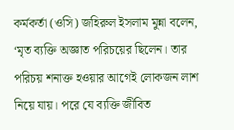কর্মকর্তা (ওসি) জহিরুল ইসলাম মুন্না বলেন, ‘মৃত ব্যক্তি অজ্ঞাত পরিচয়ের ছিলেন। তার পরিচয় শনাক্ত হওয়ার আগেই লোকজন লাশ নিয়ে যায়। পরে যে ব্যক্তি জীবিত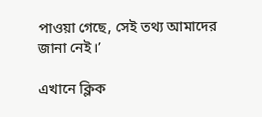পাওয়া গেছে, সেই তথ্য আমাদের জানা নেই।’

এখানে ক্লিক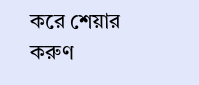করে শেয়ার করুণ